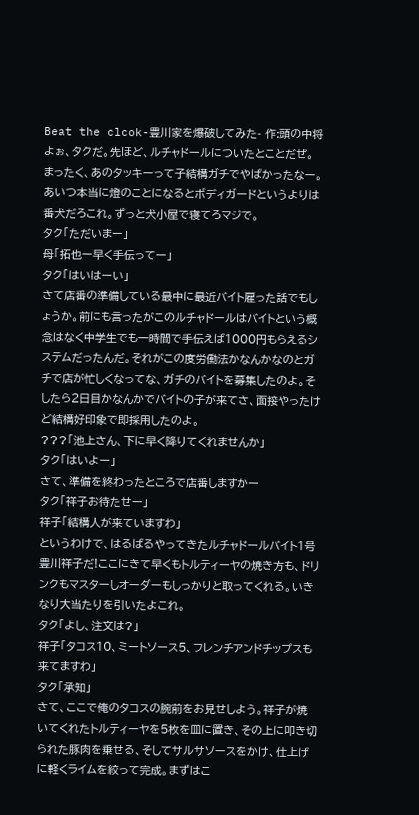Beat the clcok-豊川家を爆破してみた- 作:頭の中将
よぉ、タクだ。先ほど、ルチャドールについたとことだぜ。
まったく、あのタッキーって子結構ガチでやばかったなー。あいつ本当に燈のことになるとボディガードというよりは番犬だろこれ。ずっと犬小屋で寝てろマジで。
タク「ただいまー」
母「拓也ー早く手伝ってー」
タク「はいはーい」
さて店番の準備している最中に最近バイト雇った話でもしょうか。前にも言ったがこのルチャドールはバイトという概念はなく中学生でも一時間で手伝えば1000円もらえるシステムだったんだ。それがこの度労働法かなんかなのとガチで店が忙しくなってな、ガチのバイトを募集したのよ。そしたら2日目かなんかでバイトの子が来てさ、面接やったけど結構好印象で即採用したのよ。
???「池上さん、下に早く降りてくれませんか」
タク「はいよー」
さて、準備を終わったところで店番しますかー
タク「祥子お待たせー」
祥子「結構人が来ていますわ」
というわけで、はるばるやってきたルチャドールバイト1号豊川祥子だ!ここにきて早くもトルティーヤの焼き方も、ドリンクもマスターしオーダーもしっかりと取ってくれる。いきなり大当たりを引いたよこれ。
タク「よし、注文は?」
祥子「タコス10、ミートソース5、フレンチアンドチップスも来てますわ」
タク「承知」
さて、ここで俺のタコスの腕前をお見せしよう。祥子が焼いてくれたトルティーヤを5枚を皿に置き、その上に叩き切られた豚肉を乗せる、そしてサルサソースをかけ、仕上げに軽くライムを絞って完成。まずはこ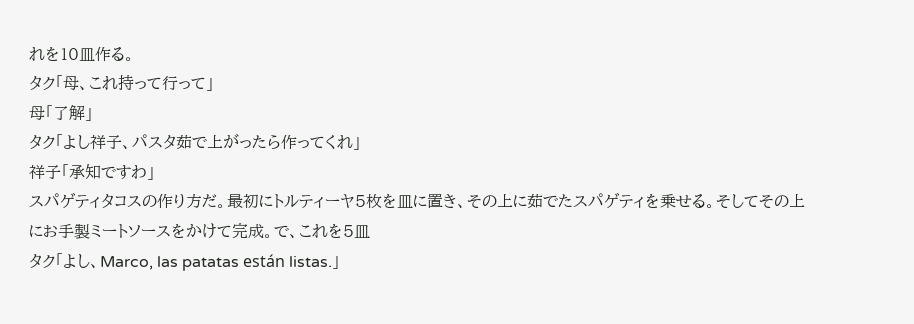れを10皿作る。
タク「母、これ持って行って」
母「了解」
タク「よし祥子、パスタ茹で上がったら作ってくれ」
祥子「承知ですわ」
スパゲティタコスの作り方だ。最初にトルティーヤ5枚を皿に置き、その上に茹でたスパゲティを乗せる。そしてその上にお手製ミートソースをかけて完成。で、これを5皿
タク「よし、Marco, las patatas están listas.」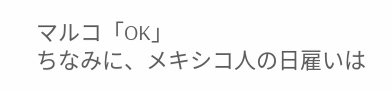マルコ「OK」
ちなみに、メキシコ人の日雇いは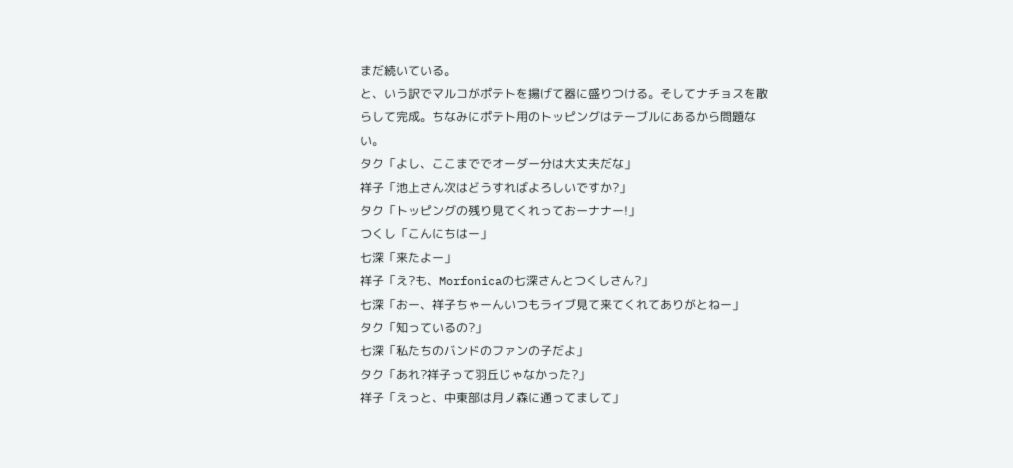まだ続いている。
と、いう訳でマルコがポテトを揚げて器に盛りつける。そしてナチョスを散らして完成。ちなみにポテト用のトッピングはテーブルにあるから問題ない。
タク「よし、ここまででオーダー分は大丈夫だな」
祥子「池上さん次はどうすればよろしいですか?」
タク「トッピングの残り見てくれっておーナナー!」
つくし「こんにちはー」
七深「来たよー」
祥子「え?も、Morfonicaの七深さんとつくしさん?」
七深「おー、祥子ちゃーんいつもライブ見て来てくれてありがとねー」
タク「知っているの?」
七深「私たちのバンドのファンの子だよ」
タク「あれ?祥子って羽丘じゃなかった?」
祥子「えっと、中東部は月ノ森に通ってまして」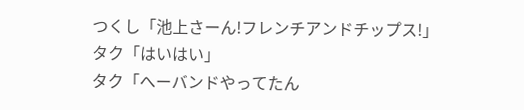つくし「池上さーん!フレンチアンドチップス!」
タク「はいはい」
タク「へーバンドやってたん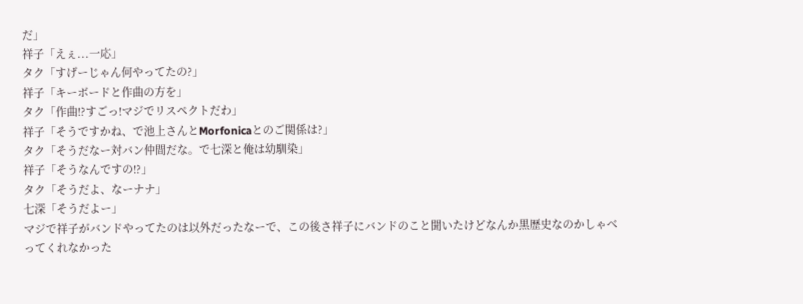だ」
祥子「えぇ...一応」
タク「すげーじゃん何やってたの?」
祥子「キーボードと作曲の方を」
タク「作曲!?すごっ!マジでリスペクトだわ」
祥子「そうですかね、で池上さんとMorfonicaとのご関係は?」
タク「そうだなー対バン仲間だな。で七深と俺は幼馴染」
祥子「そうなんですの!?」
タク「そうだよ、なーナナ」
七深「そうだよー」
マジで祥子がバンドやってたのは以外だったなーで、この後さ祥子にバンドのこと聞いたけどなんか黒歴史なのかしゃべってくれなかった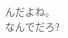んだよね。なんでだろ?